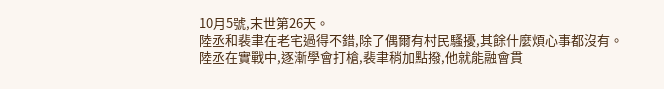10月5號,末世第26天。
陸丞和裴聿在老宅過得不錯,除了偶爾有村民騷擾,其餘什麼煩心事都沒有。
陸丞在實戰中,逐漸學會打槍,裴聿稍加點撥,他就能融會貫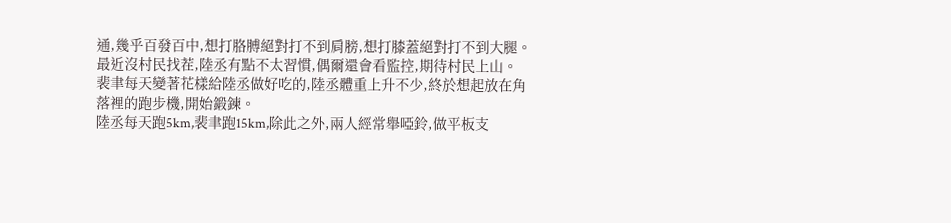通,幾乎百發百中,想打胳膊絕對打不到肩膀,想打膝蓋絕對打不到大腿。
最近沒村民找茬,陸丞有點不太習慣,偶爾還會看監控,期待村民上山。
裴聿每天變著花樣給陸丞做好吃的,陸丞體重上升不少,終於想起放在角落裡的跑步機,開始鍛鍊。
陸丞每天跑5km,裴聿跑15km,除此之外,兩人經常舉啞鈴,做平板支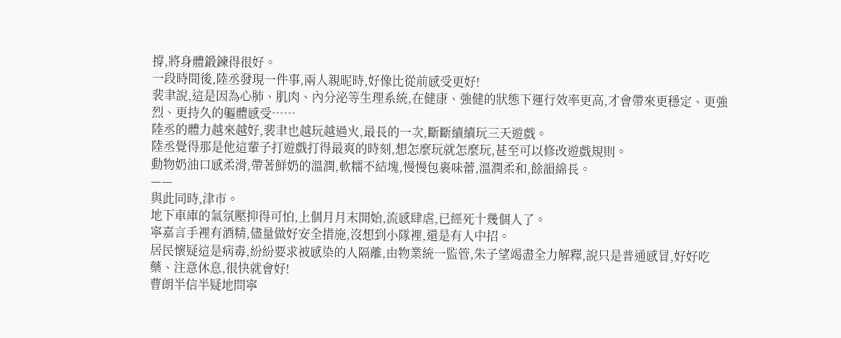撐,將身體鍛鍊得很好。
一段時間後,陸丞發現一件事,兩人親昵時,好像比從前感受更好!
裴聿說,這是因為心肺、肌肉、內分泌等生理系統,在健康、強健的狀態下運行效率更高,才會帶來更穩定、更強烈、更持久的軀體感受……
陸丞的體力越來越好,裴聿也越玩越過火,最長的一次,斷斷續續玩三天遊戲。
陸丞覺得那是他這輩子打遊戲打得最爽的時刻,想怎麼玩就怎麼玩,甚至可以修改遊戲規則。
動物奶油口感柔滑,帶著鮮奶的溫潤,軟糯不結塊,慢慢包裹味蕾,溫潤柔和,餘韻綿長。
——
與此同時,津市。
地下車庫的氣氛壓抑得可怕,上個月月末開始,流感肆虐,已經死十幾個人了。
寧嘉言手裡有酒精,儘量做好安全措施,沒想到小隊裡,還是有人中招。
居民懷疑這是病毒,紛紛要求被感染的人隔離,由物業統一監管,朱子望竭盡全力解釋,說只是普通感冒,好好吃藥、注意休息,很快就會好!
曹朗半信半疑地問寧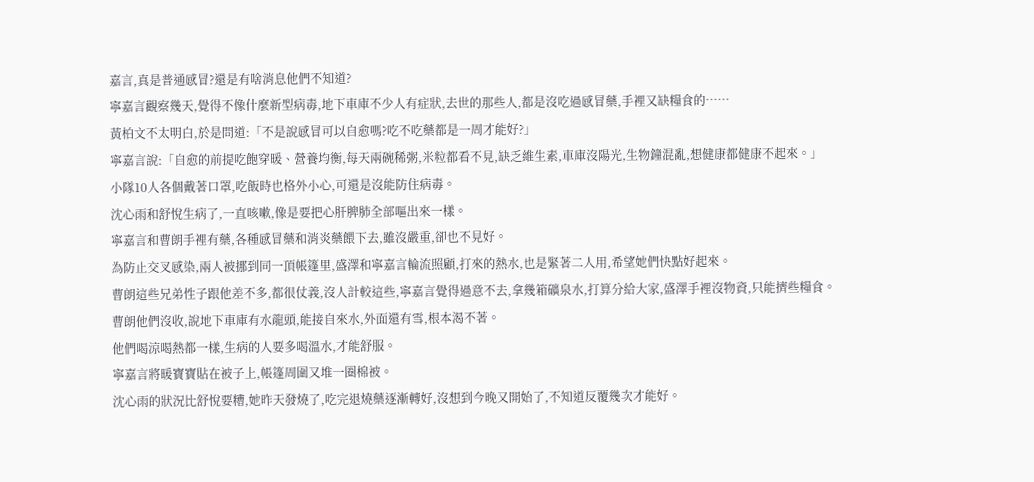嘉言,真是普通感冒?還是有啥消息他們不知道?
寧嘉言觀察幾天,覺得不像什麼新型病毒,地下車庫不少人有症狀,去世的那些人,都是沒吃過感冒藥,手裡又缺糧食的……
黃柏文不太明白,於是問道:「不是說感冒可以自愈嗎?吃不吃藥都是一周才能好?」
寧嘉言說:「自愈的前提吃飽穿暖、營養均衡,每天兩碗稀粥,米粒都看不見,缺乏維生素,車庫沒陽光,生物鐘混亂,想健康都健康不起來。」
小隊10人各個戴著口罩,吃飯時也格外小心,可還是沒能防住病毒。
沈心雨和舒悅生病了,一直咳嗽,像是要把心肝脾肺全部嘔出來一樣。
寧嘉言和曹朗手裡有藥,各種感冒藥和消炎藥餵下去,雖沒嚴重,卻也不見好。
為防止交叉感染,兩人被挪到同一頂帳篷里,盛澤和寧嘉言輪流照顧,打來的熱水,也是緊著二人用,希望她們快點好起來。
曹朗這些兄弟性子跟他差不多,都很仗義,沒人計較這些,寧嘉言覺得過意不去,拿幾箱礦泉水,打算分給大家,盛澤手裡沒物資,只能擠些糧食。
曹朗他們沒收,說地下車庫有水龍頭,能接自來水,外面還有雪,根本渴不著。
他們喝涼喝熱都一樣,生病的人要多喝溫水,才能舒服。
寧嘉言將暖寶寶貼在被子上,帳篷周圍又堆一圈棉被。
沈心雨的狀況比舒悅要糟,她昨天發燒了,吃完退燒藥逐漸轉好,沒想到今晚又開始了,不知道反覆幾次才能好。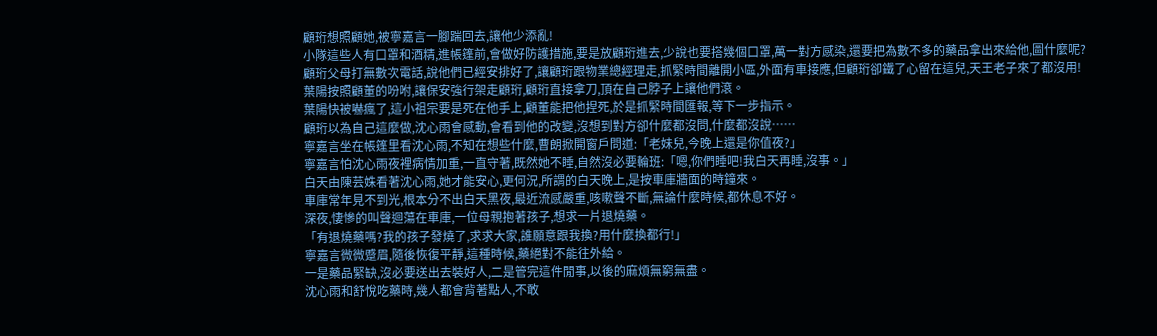顧珩想照顧她,被寧嘉言一腳踹回去,讓他少添亂!
小隊這些人有口罩和酒精,進帳篷前,會做好防護措施,要是放顧珩進去,少說也要搭幾個口罩,萬一對方感染,還要把為數不多的藥品拿出來給他,圖什麼呢?
顧珩父母打無數次電話,說他們已經安排好了,讓顧珩跟物業總經理走,抓緊時間離開小區,外面有車接應,但顧珩卻鐵了心留在這兒,天王老子來了都沒用!
葉陽按照顧董的吩咐,讓保安強行架走顧珩,顧珩直接拿刀,頂在自己脖子上讓他們滾。
葉陽快被嚇瘋了,這小祖宗要是死在他手上,顧董能把他捏死,於是抓緊時間匯報,等下一步指示。
顧珩以為自己這麼做,沈心雨會感動,會看到他的改變,沒想到對方卻什麼都沒問,什麼都沒說……
寧嘉言坐在帳篷里看沈心雨,不知在想些什麼,曹朗掀開窗戶問道:「老妹兒,今晚上還是你值夜?」
寧嘉言怕沈心雨夜裡病情加重,一直守著,既然她不睡,自然沒必要輪班:「嗯,你們睡吧!我白天再睡,沒事。」
白天由陳芸姝看著沈心雨,她才能安心,更何況,所謂的白天晚上,是按車庫牆面的時鐘來。
車庫常年見不到光,根本分不出白天黑夜,最近流感嚴重,咳嗽聲不斷,無論什麼時候,都休息不好。
深夜,悽慘的叫聲迴蕩在車庫,一位母親抱著孩子,想求一片退燒藥。
「有退燒藥嗎?我的孩子發燒了,求求大家,誰願意跟我換?用什麼換都行!」
寧嘉言微微蹙眉,隨後恢復平靜,這種時候,藥絕對不能往外給。
一是藥品緊缺,沒必要送出去裝好人,二是管完這件閒事,以後的麻煩無窮無盡。
沈心雨和舒悅吃藥時,幾人都會背著點人,不敢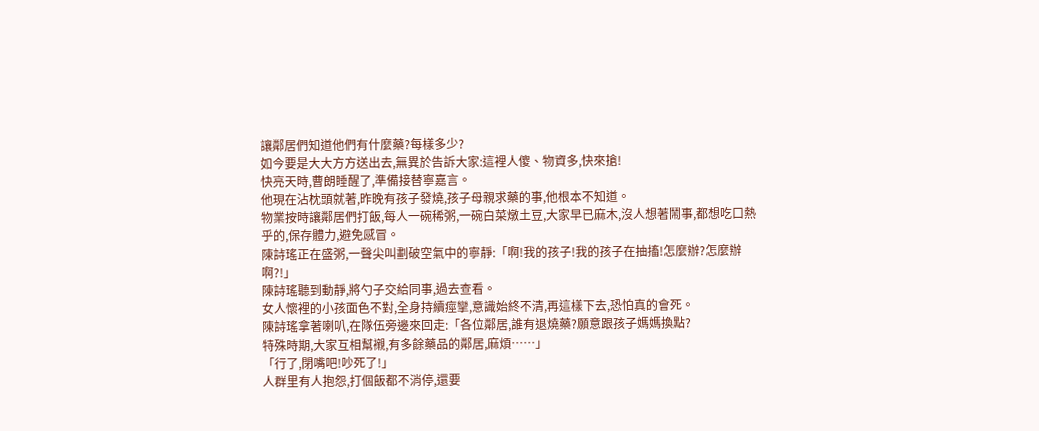讓鄰居們知道他們有什麼藥?每樣多少?
如今要是大大方方送出去,無異於告訴大家:這裡人傻、物資多,快來搶!
快亮天時,曹朗睡醒了,準備接替寧嘉言。
他現在沾枕頭就著,昨晚有孩子發燒,孩子母親求藥的事,他根本不知道。
物業按時讓鄰居們打飯,每人一碗稀粥,一碗白菜燉土豆,大家早已麻木,沒人想著鬧事,都想吃口熱乎的,保存體力,避免感冒。
陳詩瑤正在盛粥,一聲尖叫劃破空氣中的寧靜:「啊!我的孩子!我的孩子在抽搐!怎麼辦?怎麼辦啊?!」
陳詩瑤聽到動靜,將勺子交給同事,過去查看。
女人懷裡的小孩面色不對,全身持續痙攣,意識始終不清,再這樣下去,恐怕真的會死。
陳詩瑤拿著喇叭,在隊伍旁邊來回走:「各位鄰居,誰有退燒藥?願意跟孩子媽媽換點?
特殊時期,大家互相幫襯,有多餘藥品的鄰居,麻煩……」
「行了,閉嘴吧!吵死了!」
人群里有人抱怨,打個飯都不消停,還要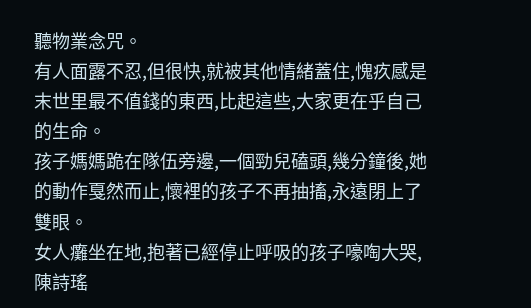聽物業念咒。
有人面露不忍,但很快,就被其他情緒蓋住,愧疚感是末世里最不值錢的東西,比起這些,大家更在乎自己的生命。
孩子媽媽跪在隊伍旁邊,一個勁兒磕頭,幾分鐘後,她的動作戛然而止,懷裡的孩子不再抽搐,永遠閉上了雙眼。
女人癱坐在地,抱著已經停止呼吸的孩子嚎啕大哭,陳詩瑤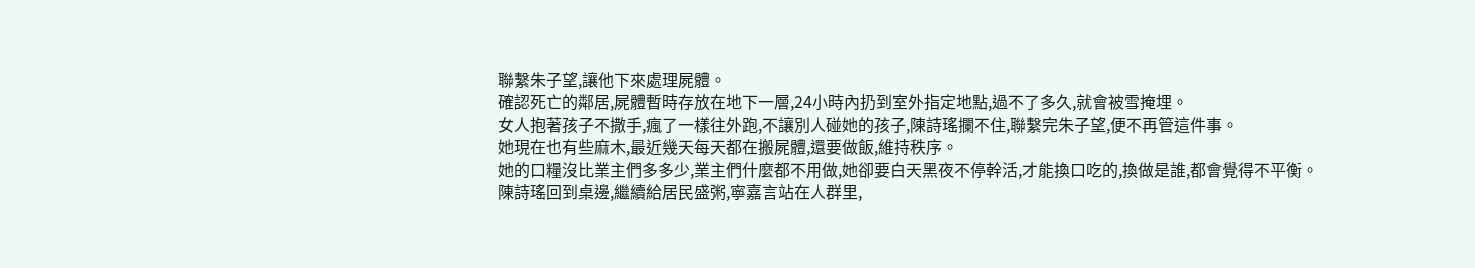聯繫朱子望,讓他下來處理屍體。
確認死亡的鄰居,屍體暫時存放在地下一層,24小時內扔到室外指定地點,過不了多久,就會被雪掩埋。
女人抱著孩子不撒手,瘋了一樣往外跑,不讓別人碰她的孩子,陳詩瑤攔不住,聯繫完朱子望,便不再管這件事。
她現在也有些麻木,最近幾天每天都在搬屍體,還要做飯,維持秩序。
她的口糧沒比業主們多多少,業主們什麼都不用做,她卻要白天黑夜不停幹活,才能換口吃的,換做是誰,都會覺得不平衡。
陳詩瑤回到桌邊,繼續給居民盛粥,寧嘉言站在人群里,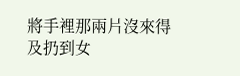將手裡那兩片沒來得及扔到女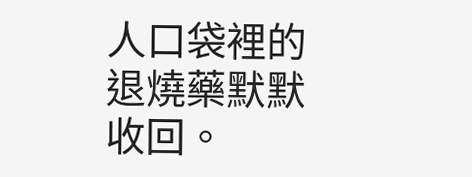人口袋裡的退燒藥默默收回。